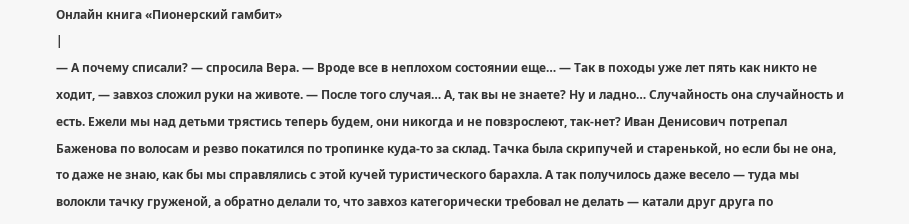Онлайн книга «Пионерский гамбит»
|
— А почему списали? — спросила Вера. — Вроде все в неплохом состоянии еще… — Так в походы уже лет пять как никто не ходит, — завхоз сложил руки на животе. — После того случая… А, так вы не знаете? Ну и ладно… Случайность она случайность и есть. Ежели мы над детьми трястись теперь будем, они никогда и не повзрослеют, так-нет? Иван Денисович потрепал Баженова по волосам и резво покатился по тропинке куда-то за склад. Тачка была скрипучей и старенькой, но если бы не она, то даже не знаю, как бы мы справлялись с этой кучей туристического барахла. А так получилось даже весело — туда мы волокли тачку груженой, а обратно делали то, что завхоз категорически требовал не делать — катали друг друга по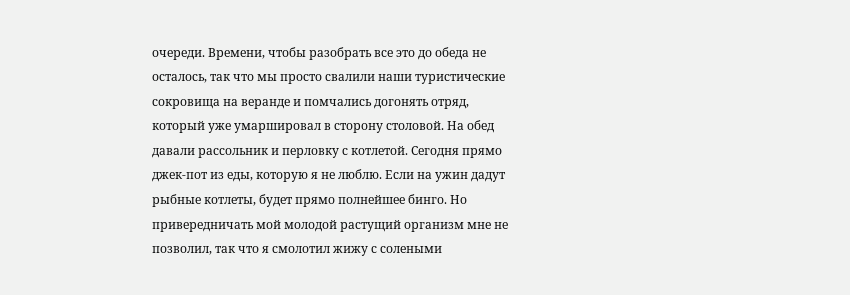очереди. Времени, чтобы разобрать все это до обеда не осталось, так что мы просто свалили наши туристические сокровища на веранде и помчались догонять отряд, который уже умаршировал в сторону столовой. На обед давали рассольник и перловку с котлетой. Сегодня прямо джек-пот из еды, которую я не люблю. Если на ужин дадут рыбные котлеты, будет прямо полнейшее бинго. Но привередничать мой молодой растущий организм мне не позволил, так что я смолотил жижу с солеными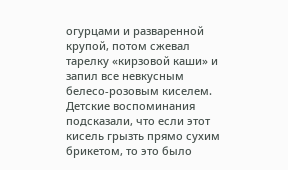огурцами и разваренной крупой, потом сжевал тарелку «кирзовой каши» и запил все невкусным белесо-розовым киселем. Детские воспоминания подсказали, что если этот кисель грызть прямо сухим брикетом, то это было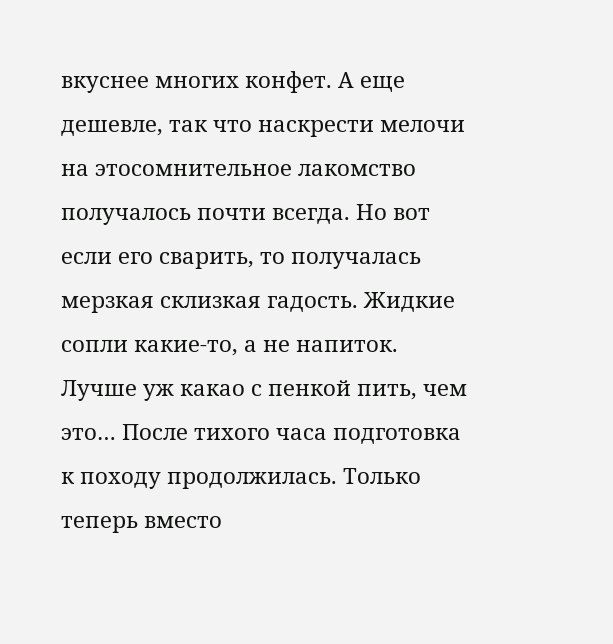вкуснее многих конфет. А еще дешевле, так что наскрести мелочи на этосомнительное лакомство получалось почти всегда. Но вот если его сварить, то получалась мерзкая склизкая гадость. Жидкие сопли какие-то, а не напиток. Лучше уж какао с пенкой пить, чем это… После тихого часа подготовка к походу продолжилась. Только теперь вместо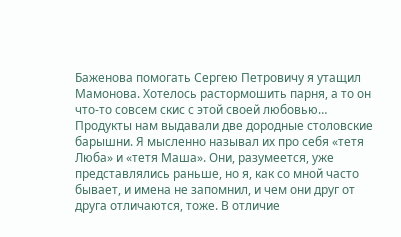Баженова помогать Сергею Петровичу я утащил Мамонова. Хотелось растормошить парня, а то он что-то совсем скис с этой своей любовью… Продукты нам выдавали две дородные столовские барышни. Я мысленно называл их про себя «тетя Люба» и «тетя Маша». Они, разумеется, уже представлялись раньше, но я, как со мной часто бывает, и имена не запомнил, и чем они друг от друга отличаются, тоже. В отличие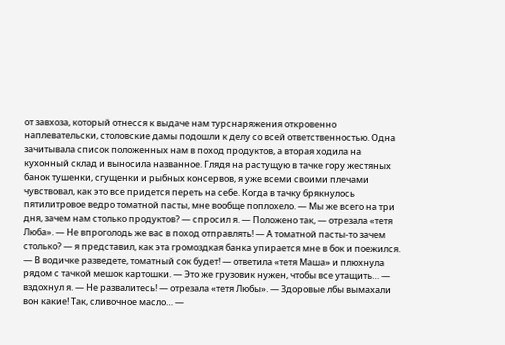от завхоза, который отнесся к выдаче нам турснаряжения откровенно наплевательски, столовские дамы подошли к делу со всей ответственностью. Одна зачитывала список положенных нам в поход продуктов, а вторая ходила на кухонный склад и выносила названное. Глядя на растущую в тачке гору жестяных банок тушенки, сгущенки и рыбных консервов, я уже всеми своими плечами чувствовал, как это все придется переть на себе. Когда в тачку брякнулось пятилитровое ведро томатной пасты, мне вообще поплохело. — Мы же всего на три дня, зачем нам столько продуктов? — спросил я. — Положено так, — отрезала «тетя Люба». — Не впроголодь же вас в поход отправлять! — А томатной пасты-то зачем столько? — я представил, как эта громоздкая банка упирается мне в бок и поежился. — В водичке разведете, томатный сок будет! — ответила «тетя Маша» и плюхнула рядом с тачкой мешок картошки. — Это же грузовик нужен, чтобы все утащить… — вздохнул я. — Не развалитесь! — отрезала «тетя Любы». — Здоровые лбы вымахали вон какие! Так, сливочное масло… —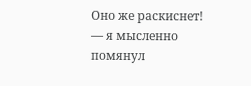Оно же раскиснет! — я мысленно помянул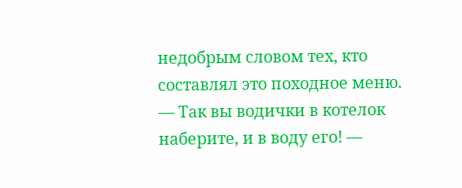недобрым словом тех, кто составлял это походное меню. — Так вы водички в котелок наберите, и в воду его! —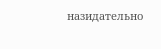назидательно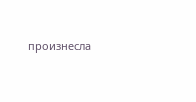произнесла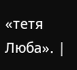«тетя Люба». |